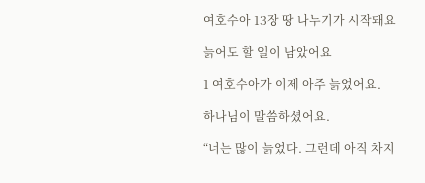여호수아 13장 땅 나누기가 시작돼요

늙어도 할 일이 남았어요

1 여호수아가 이제 아주 늙었어요.

하나님이 말씀하셨어요.

“너는 많이 늙었다. 그런데 아직 차지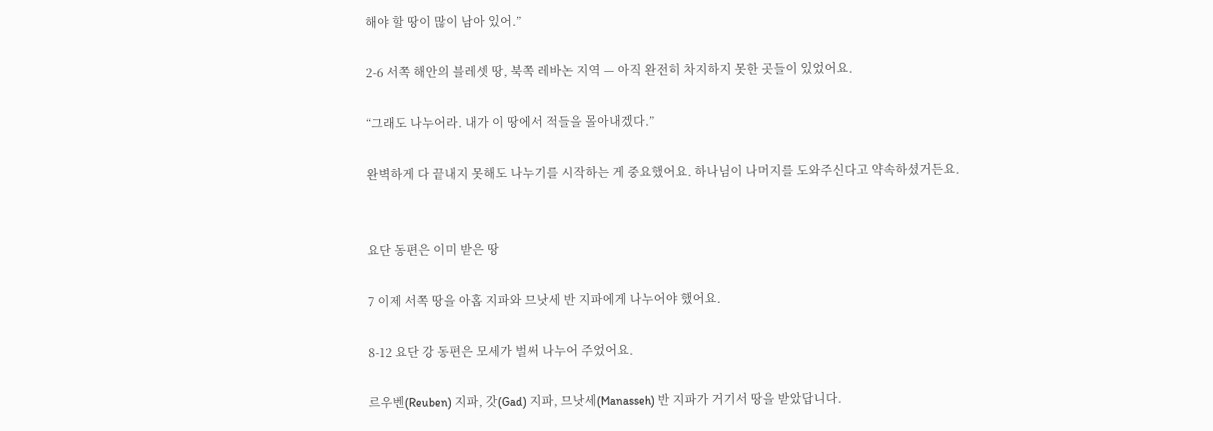해야 할 땅이 많이 남아 있어.”

2-6 서쪽 해안의 블레셋 땅, 북쪽 레바논 지역 — 아직 완전히 차지하지 못한 곳들이 있었어요.

“그래도 나누어라. 내가 이 땅에서 적들을 몰아내겠다.”

완벽하게 다 끝내지 못해도 나누기를 시작하는 게 중요했어요. 하나님이 나머지를 도와주신다고 약속하셨거든요.


요단 동편은 이미 받은 땅

7 이제 서쪽 땅을 아홉 지파와 므낫세 반 지파에게 나누어야 했어요.

8-12 요단 강 동편은 모세가 벌써 나누어 주었어요.

르우벤(Reuben) 지파, 갓(Gad) 지파, 므낫세(Manasseh) 반 지파가 거기서 땅을 받았답니다.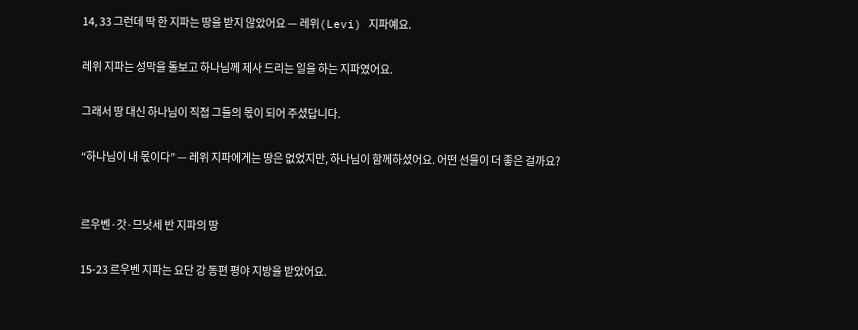14, 33 그런데 딱 한 지파는 땅을 받지 않았어요 — 레위(Levi) 지파예요.

레위 지파는 성막을 돌보고 하나님께 제사 드리는 일을 하는 지파였어요.

그래서 땅 대신 하나님이 직접 그들의 몫이 되어 주셨답니다.

“하나님이 내 몫이다” — 레위 지파에게는 땅은 없었지만, 하나님이 함께하셨어요. 어떤 선물이 더 좋은 걸까요?


르우벤·갓·므낫세 반 지파의 땅

15-23 르우벤 지파는 요단 강 동편 평야 지방을 받았어요.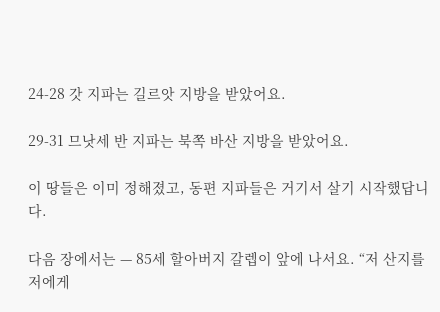24-28 갓 지파는 길르앗 지방을 받았어요.

29-31 므낫세 반 지파는 북쪽 바산 지방을 받았어요.

이 땅들은 이미 정해졌고, 동편 지파들은 거기서 살기 시작했답니다.

다음 장에서는 — 85세 할아버지 갈렙이 앞에 나서요. “저 산지를 저에게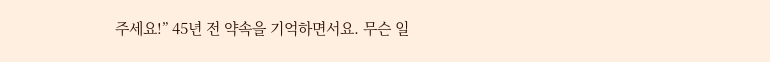주세요!” 45년 전 약속을 기억하면서요. 무슨 일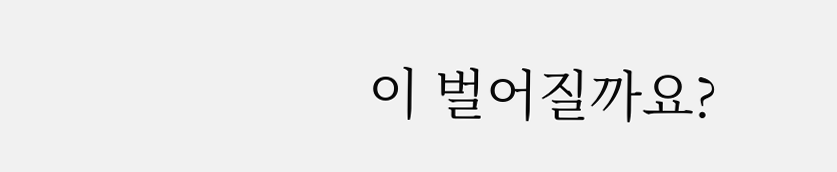이 벌어질까요?